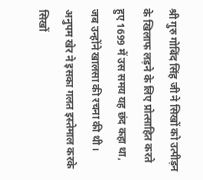श्री गुरु गोबिंद सिंह जी ने सिखों को उत्पीड़न के खिलाफ लड़ने के लिए प्रोत्साहित करते हुए 1699 में उस समय यह छंद कहा था, जब उन्होंने खालसा की रचना की थी। अनुपम खेर ने इसका गलत इस्तेमाल करके सिखों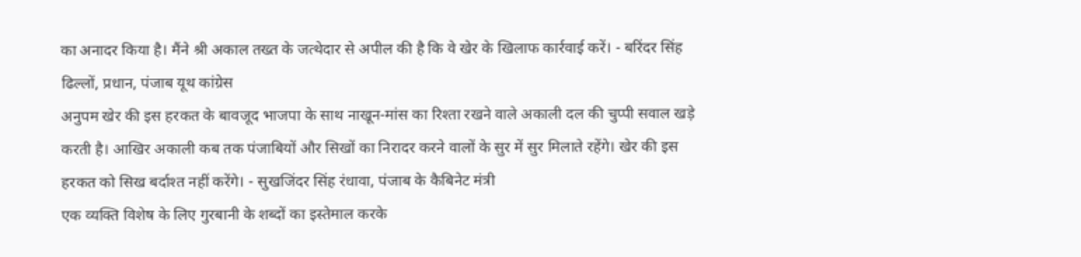का अनादर किया है। मैंने श्री अकाल तख्त के जत्थेदार से अपील की है कि वे खेर के खिलाफ कार्रवाई करें। - बरिंदर सिंह ढिल्लों, प्रधान, पंजाब यूथ कांग्रेस
अनुपम खेर की इस हरकत के बावजूद भाजपा के साथ नाखून-मांस का रिश्ता रखने वाले अकाली दल की चुप्पी सवाल खड़े करती है। आखिर अकाली कब तक पंजाबियों और सिखों का निरादर करने वालों के सुर में सुर मिलाते रहेंगे। खेर की इस हरकत को सिख बर्दाश्त नहीं करेंगे। - सुखजिंदर सिंह रंधावा, पंजाब के कैबिनेट मंत्री
एक व्यक्ति विशेष के लिए गुरबानी के शब्दों का इस्तेमाल करके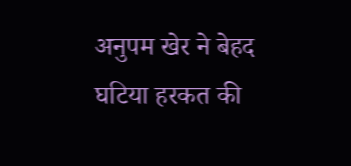अनुपम खेर ने बेहद घटिया हरकत की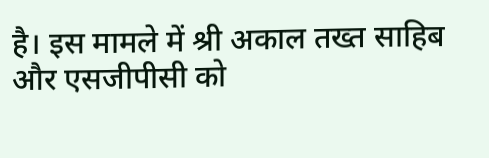है। इस मामले में श्री अकाल तख्त साहिब और एसजीपीसी को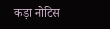कड़ा नोटिस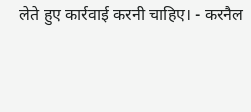लेते हुए कार्रवाई करनी चाहिए। - करनैल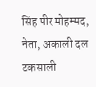सिंह पीर मोहम्मद, नेता, अकाली दल टकसाली